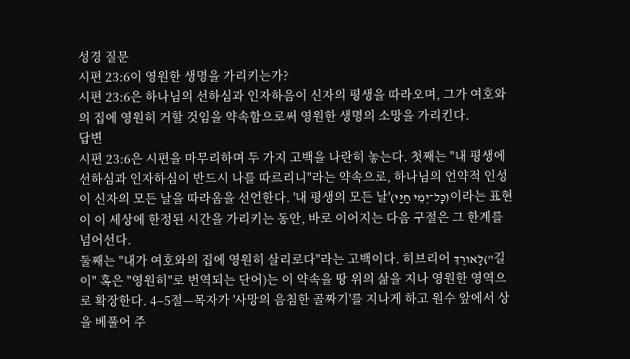성경 질문
시편 23:6이 영원한 생명을 가리키는가?
시편 23:6은 하나님의 선하심과 인자하음이 신자의 평생을 따라오며, 그가 여호와의 집에 영원히 거할 것임을 약속함으로써 영원한 생명의 소망을 가리킨다.
답변
시편 23:6은 시편을 마무리하며 두 가지 고백을 나란히 놓는다. 첫째는 "내 평생에 선하심과 인자하심이 반드시 나를 따르리니"라는 약속으로, 하나님의 언약적 인성이 신자의 모든 날을 따라옴을 선언한다. '내 평생의 모든 날'(כָּל־יְמֵי חַיַּי)이라는 표현이 이 세상에 한정된 시간을 가리키는 동안, 바로 이어지는 다음 구절은 그 한계를 넘어선다.
둘째는 "내가 여호와의 집에 영원히 살리로다"라는 고백이다. 히브리어 לָאורֶךְ("길이" 혹은 "영원히"로 번역되는 단어)는 이 약속을 땅 위의 삶을 지나 영원한 영역으로 확장한다. 4–5절—목자가 '사망의 음침한 골짜기'를 지나게 하고 원수 앞에서 상을 베풀어 주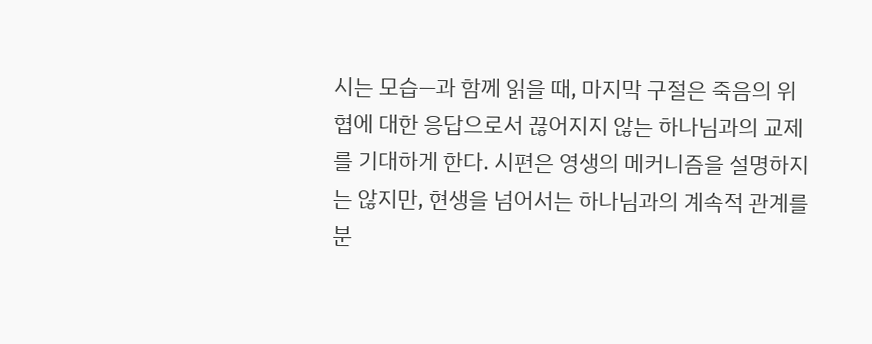시는 모습—과 함께 읽을 때, 마지막 구절은 죽음의 위협에 대한 응답으로서 끊어지지 않는 하나님과의 교제를 기대하게 한다. 시편은 영생의 메커니즘을 설명하지는 않지만, 현생을 넘어서는 하나님과의 계속적 관계를 분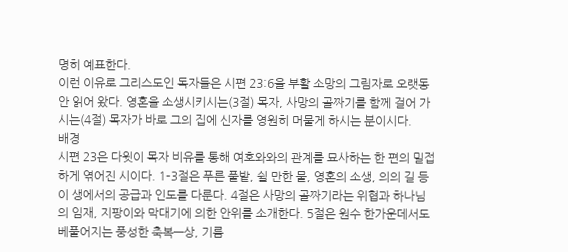명히 예표한다.
이런 이유로 그리스도인 독자들은 시편 23:6을 부활 소망의 그림자로 오랫동안 읽어 왔다. 영혼을 소생시키시는(3절) 목자, 사망의 골짜기를 함께 걸어 가시는(4절) 목자가 바로 그의 집에 신자를 영원히 머물게 하시는 분이시다.
배경
시편 23은 다윗이 목자 비유를 통해 여호와와의 관계를 묘사하는 한 편의 밀접하게 엮어진 시이다. 1–3절은 푸른 풀밭, 쉴 만한 물, 영혼의 소생, 의의 길 등 이 생에서의 공급과 인도를 다룬다. 4절은 사망의 골짜기라는 위협과 하나님의 임재, 지팡이와 막대기에 의한 안위를 소개한다. 5절은 원수 한가운데서도 베풀어지는 풍성한 축복—상, 기름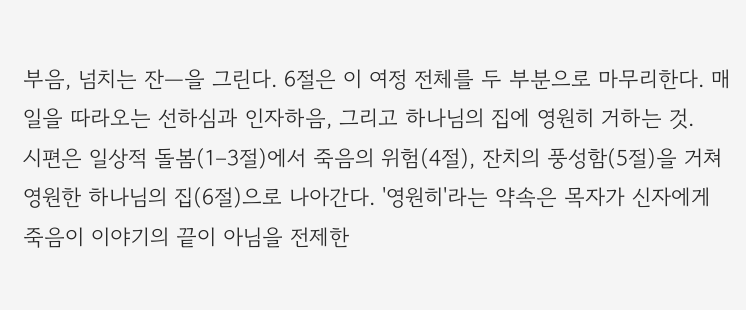부음, 넘치는 잔—을 그린다. 6절은 이 여정 전체를 두 부분으로 마무리한다. 매일을 따라오는 선하심과 인자하음, 그리고 하나님의 집에 영원히 거하는 것.
시편은 일상적 돌봄(1–3절)에서 죽음의 위험(4절), 잔치의 풍성함(5절)을 거쳐 영원한 하나님의 집(6절)으로 나아간다. '영원히'라는 약속은 목자가 신자에게 죽음이 이야기의 끝이 아님을 전제한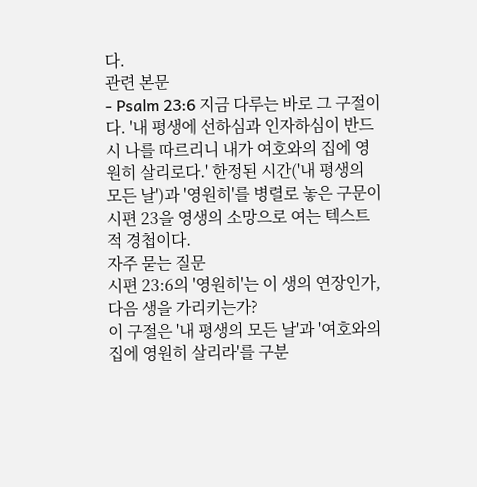다.
관련 본문
- Psalm 23:6 지금 다루는 바로 그 구절이다. '내 평생에 선하심과 인자하심이 반드시 나를 따르리니 내가 여호와의 집에 영원히 살리로다.' 한정된 시간('내 평생의 모든 날')과 '영원히'를 병렬로 놓은 구문이 시편 23을 영생의 소망으로 여는 텍스트적 경첩이다.
자주 묻는 질문
시편 23:6의 '영원히'는 이 생의 연장인가, 다음 생을 가리키는가?
이 구절은 '내 평생의 모든 날'과 '여호와의 집에 영원히 살리라'를 구분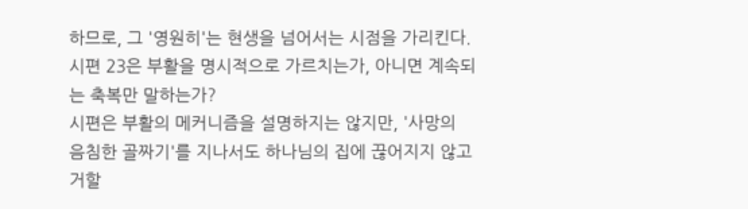하므로, 그 '영원히'는 현생을 넘어서는 시점을 가리킨다.
시편 23은 부활을 명시적으로 가르치는가, 아니면 계속되는 축복만 말하는가?
시편은 부활의 메커니즘을 설명하지는 않지만, '사망의 음침한 골짜기'를 지나서도 하나님의 집에 끊어지지 않고 거할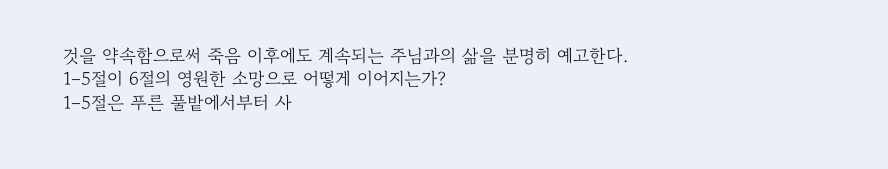것을 약속함으로써 죽음 이후에도 계속되는 주님과의 삶을 분명히 예고한다.
1–5절이 6절의 영원한 소망으로 어떻게 이어지는가?
1–5절은 푸른 풀밭에서부터 사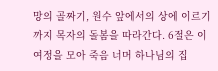망의 골짜기, 원수 앞에서의 상에 이르기까지 목자의 돌봄을 따라간다. 6절은 이 여정을 모아 죽음 너머 하나님의 집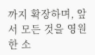까지 확장하며, 앞서 모든 것을 영원한 소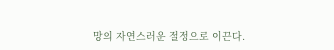망의 자연스러운 절정으로 이끈다.